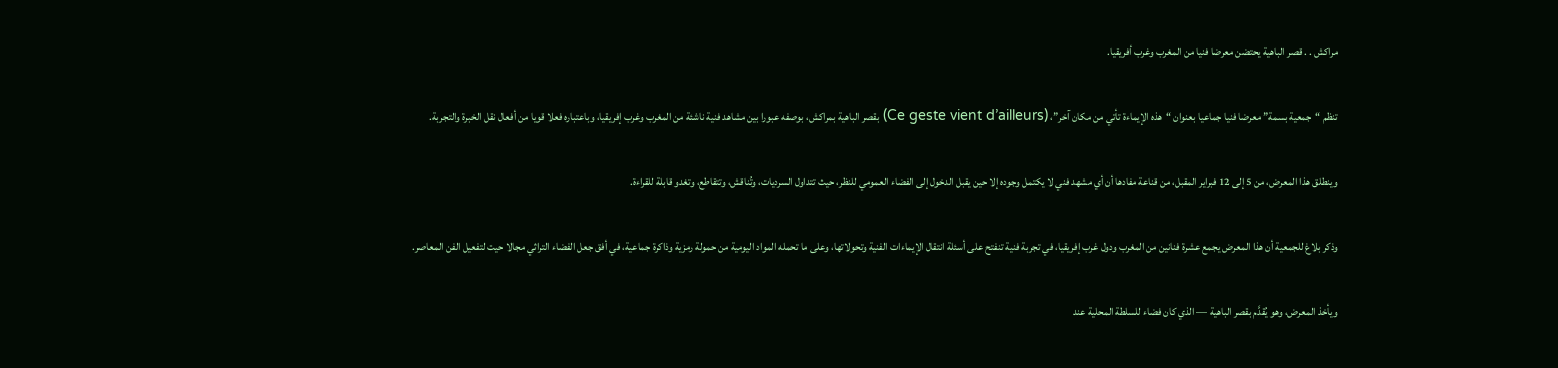مراكش . . قصر الباهية يحتضن معرضا فنيا من المغرب وغرب أفريقيا.

تنظم “جمعية بسمة” معرضا فنيا جماعيا بعنوان “هذه الإيماءة تأتي من مكان آخر”، (Ce geste vient d’ailleurs) بقصر الباهية بمراكش، بوصفه عبورا بين مشاهد فنية ناشئة من المغرب وغرب إفريقيا، وباعتباره فعلا قويا من أفعال نقل الخبرة والتجربة.

وينطلق هذا المعرض، من 5 إلى 12 فبراير المقبل، من قناعة مفادها أن أي مشهد فني لا يكتمل وجوده إلا حين يقبل الدخول إلى الفضاء العمومي للنظر، حيث تتداول السرديات، وتُناقش، وتتقاطع، وتغدو قابلة للقراءة.

وذكر بلاغ للجمعية أن هذا المعرض يجمع عشرة فنانين من المغرب ودول غرب إفريقيا، في تجربة فنية تنفتح على أسئلة انتقال الإيماءات الفنية وتحولاتها، وعلى ما تحمله المواد اليومية من حمولة رمزية وذاكرة جماعية، في أفق جعل الفضاء التراثي مجالا حيت لتفعيل الفن المعاصر.

ويأخذ المعرض، وهو يُقدَّم بقصر الباهية — الذي كان فضاء للسلطة المحلية عند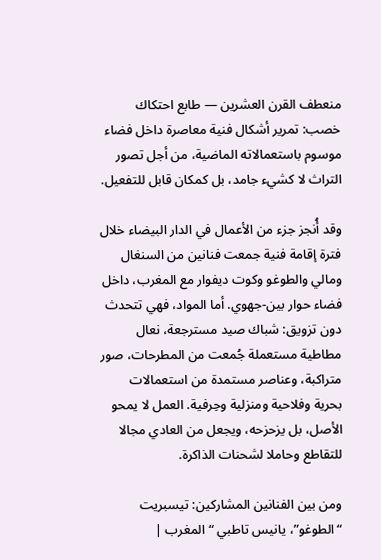منعطف القرن العشرين — طابع احتكاك خصب: تمرير أشكال فنية معاصرة داخل فضاء موسوم باستعمالاته الماضية، من أجل تصور التراث لا كشيء جامد، بل كمكان قابل للتفعيل.

وقد أُنجز جزء من الأعمال في الدار البيضاء خلال فترة إقامة فنية جمعت فنانين من السنغال ومالي والطوغو وكوت ديفوار مع المغرب، داخل فضاء حوار بين-جهوي. أما المواد، فهي تتحدث دون تزويق: شباك صيد مسترجعة، نعال مطاطية مستعملة جُمعت من المطرحات، صور متراكبة، وعناصر مستمدة من استعمالات بحرية وفلاحية ومنزلية وحِرفية. العمل لا يمحو الأصل، بل يزحزحه، ويجعل من العادي مجالا للتقاطع وحاملا لشحنات الذاكرة.

ومن بين الفنانين المشاركين: تيسبريت “الطوغو”، يانيس تاطبي “المغرب |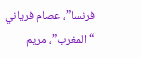فرنسا”، عصام فرياني “المغرب”، مريم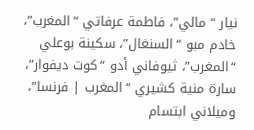نيار “مالي”، فاطمة عرفاتي “المغرب”، خادم مبو “السنغال”، سكينة بوعلي “المغرب”، ثيوفاني أدو “كوت ديفوار”، سارة منية كشيري “المغرب | فرنسا”، وميلاني ابتسام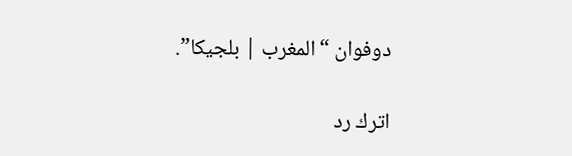دوفوان “المغرب | بلجيكا”.

اترك رد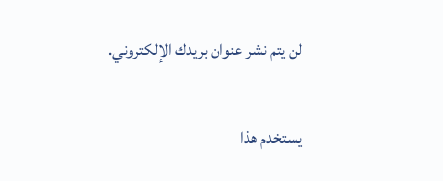لن يتم نشر عنوان بريدك الإلكتروني.

يستخدم هذا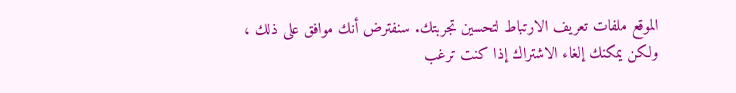الموقع ملفات تعريف الارتباط لتحسين تجربتك. سنفترض أنك موافق على ذلك ، ولكن يمكنك إلغاء الاشتراك إذا كنت ترغب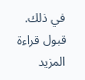في ذلك. قبول قراءة المزيد